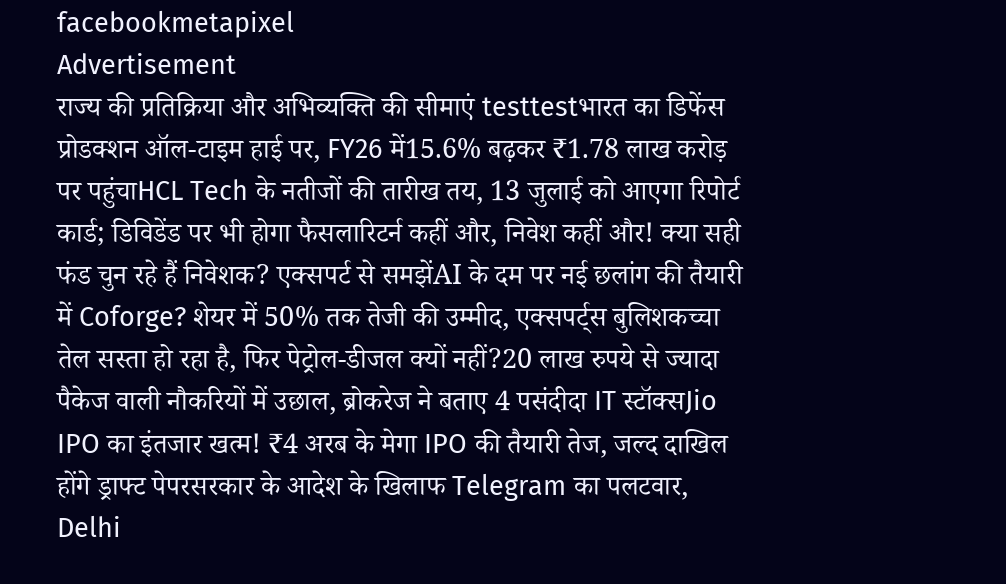facebookmetapixel
Advertisement
राज्य की प्रतिक्रिया और अभिव्यक्ति की सीमाएं testtestभारत का डिफेंस प्रोडक्शन ऑल-टाइम हाई पर, FY26 में15.6% बढ़कर ₹1.78 लाख करोड़ पर पहुंचाHCL Tech के नतीजों की तारीख तय, 13 जुलाई को आएगा रिपोर्ट कार्ड; डिविडेंड पर भी होगा फैसलारिटर्न कहीं और, निवेश कहीं और! क्या सही फंड चुन रहे हैं निवेशक? एक्सपर्ट से समझेंAI के दम पर नई छलांग की तैयारी में Coforge? शेयर में 50% तक तेजी की उम्मीद, एक्सपर्ट्स बुलिशकच्चा तेल सस्ता हो रहा है, फिर पेट्रोल-डीजल क्यों नहीं?20 लाख रुपये से ज्यादा पैकेज वाली नौकरियों में उछाल, ब्रोकरेज ने बताए 4 पसंदीदा IT स्टॉक्सJio IPO का इंतजार खत्म! ₹4 अरब के मेगा IPO की तैयारी तेज, जल्द दाखिल होंगे ड्राफ्ट पेपरसरकार के आदेश के खिलाफ Telegram का पलटवार, Delhi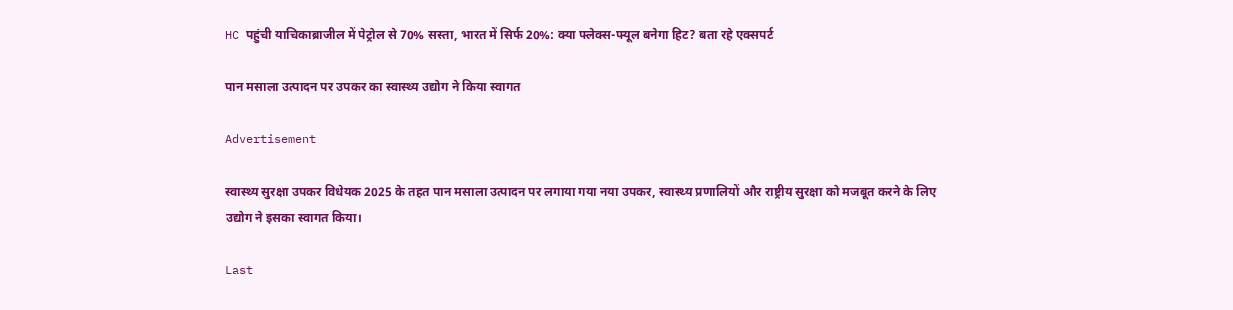HC पहुंची याचिकाब्राजील में पेट्रोल से 70% सस्ता, भारत में सिर्फ 20%: क्या फ्लेक्स-फ्यूल बनेगा हिट? बता रहे एक्सपर्ट

पान मसाला उत्पादन पर उपकर का स्वास्थ्य उद्योग ने किया स्वागत

Advertisement

स्वास्थ्य सुरक्षा उपकर विधेयक 2025 के तहत पान मसाला उत्पादन पर लगाया गया नया उपकर, स्वास्थ्य प्रणालियों और राष्ट्रीय सुरक्षा को मजबूत करने के लिए उद्योग ने इसका स्वागत किया।

Last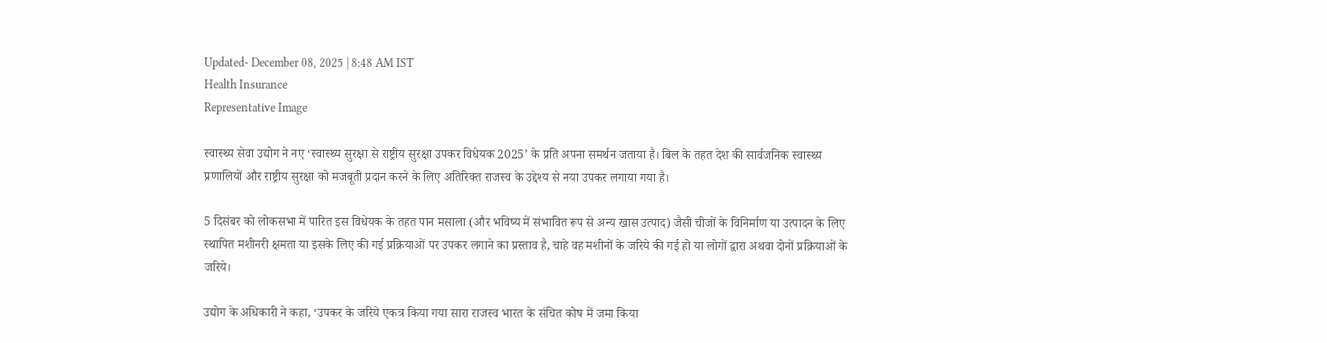Updated- December 08, 2025 | 8:48 AM IST
Health Insurance
Representative Image

स्वास्थ्य सेवा उद्योग ने नए ‘स्वास्थ्य सुरक्षा से राष्ट्रीय सुरक्षा उपकर विधेयक 2025’ के प्रति अपना समर्थन जताया है। बिल के तहत देश की सार्वजनिक स्वास्थ्य प्रणालियों और राष्ट्रीय सुरक्षा को मजबूती प्रदान करने के लिए अतिरिक्त राजस्व के उद्देश्य से नया उपकर लगाया गया है।

5 दिसंबर को लोकसभा में पारित इस विधेयक के तहत पान मसाला (और भविष्य में संभावित रूप से अन्य खास उत्पाद) जैसी चीजों के विनिर्माण या उत्पादन के लिए स्थापित मशीनरी क्षमता या इसके लिए की गई प्रक्रियाओं पर उपकर लगाने का प्रस्ताव है, चाहे वह मशीनों के जरिये की गई हो या लोगों द्वारा अथवा दोनों प्रक्रियाओं के जरिये।

उद्योग के अधिकारी ने कहा, ‘उपकर के जरिये एकत्र किया गया सारा राजस्व भारत के संचित कोष में जमा किया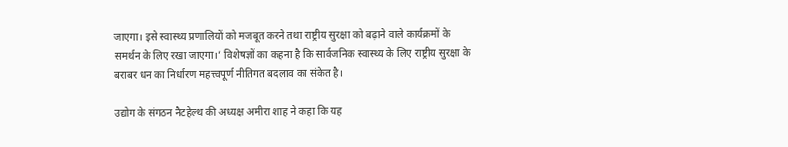जाएगा। इसे स्वास्थ्य प्रणालियों को मजबूत करने तथा राष्ट्रीय सुरक्षा को बढ़ाने वाले कार्यक्रमों के समर्थन के लिए रखा जाएगा।’ विशेषज्ञों का कहना है कि सार्वजनिक स्वास्थ्य के लिए राष्ट्रीय सुरक्षा के बराबर धन का निर्धारण महत्त्वपूर्ण नीतिगत बदलाव का संकेत है।

उद्योग के संगठन नैटहेल्थ की अध्यक्ष अमीरा शाह ने कहा कि यह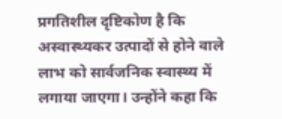प्रगतिशील दृष्टिकोण है कि अस्वास्थ्यकर उत्पादों से होने वाले लाभ को सार्वजनिक स्वास्थ्य में लगाया जाएगा। उन्होंने कहा कि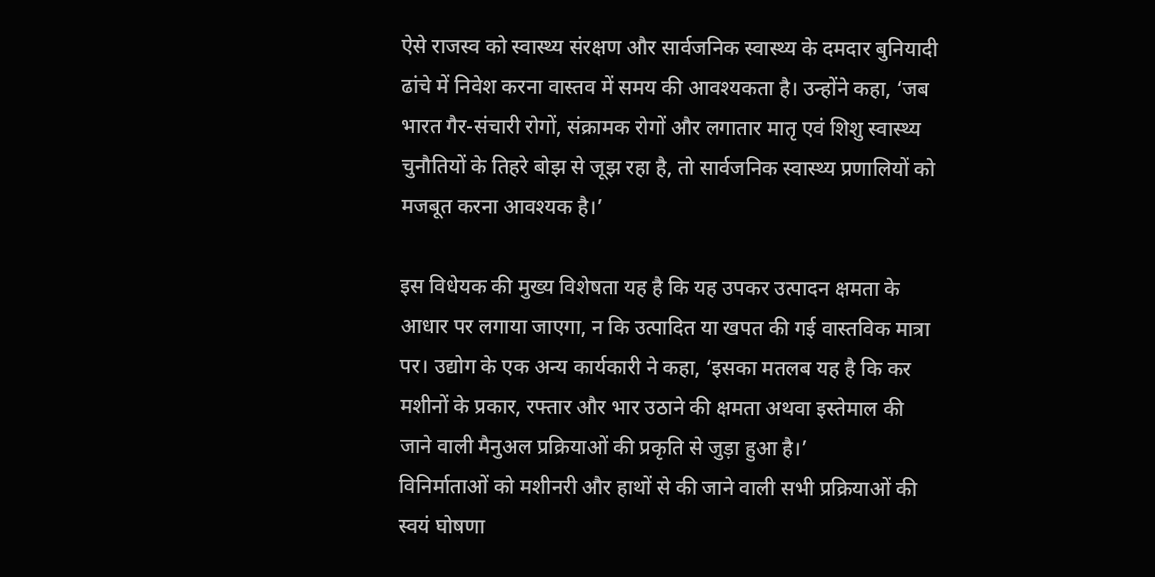ऐसे राजस्व को स्वास्थ्य संरक्षण और सार्वजनिक स्वास्थ्य के दमदार बुनियादी ढांचे में निवेश करना वास्तव में समय की आवश्यकता है। उन्होंने कहा, ‘जब भारत गैर-संचारी रोगों, संक्रामक रोगों और लगातार मातृ एवं शिशु स्वास्थ्य चुनौतियों के तिहरे बोझ से जूझ रहा है, तो सार्वजनिक स्वास्थ्य प्रणालियों को मजबूत करना आवश्यक है।’

इस विधेयक की मुख्य विशेषता यह है कि यह उपकर उत्पादन क्षमता के आधार पर लगाया जाएगा, न कि उत्पादित या खपत की गई वास्तविक मात्रा पर। उद्योग के एक अन्य कार्यकारी ने कहा, ‘इसका मतलब यह है कि कर मशीनों के प्रकार, रफ्तार और भार उठाने की क्षमता अथवा इस्तेमाल की जाने वाली मैनुअल प्रक्रियाओं की प्रकृति से जुड़ा हुआ है।’
विनिर्माताओं को मशीनरी और हाथों से की जाने वाली सभी प्रक्रियाओं की स्वयं घोषणा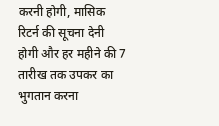करनी होगी, मासिक रिटर्न की सूचना देनी होगी और हर महीने की 7 तारीख तक उपकर का भुगतान करना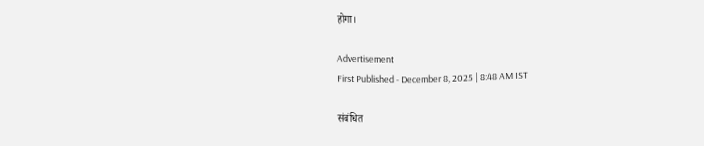होगा।

Advertisement
First Published - December 8, 2025 | 8:48 AM IST

संबंधित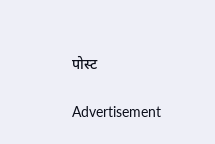पोस्ट

Advertisement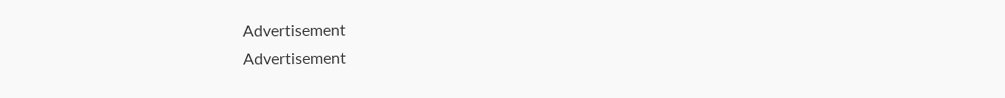Advertisement
Advertisement